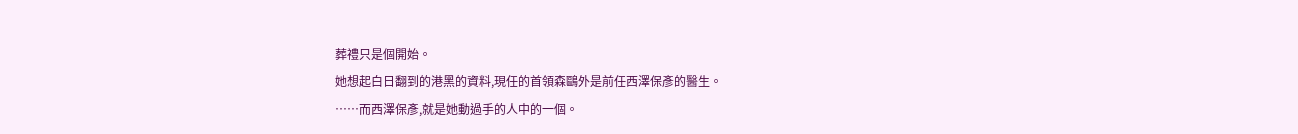葬禮只是個開始。
她想起白日翻到的港黑的資料,現任的首領森鷗外是前任西澤保彥的醫生。
……而西澤保彥,就是她動過手的人中的一個。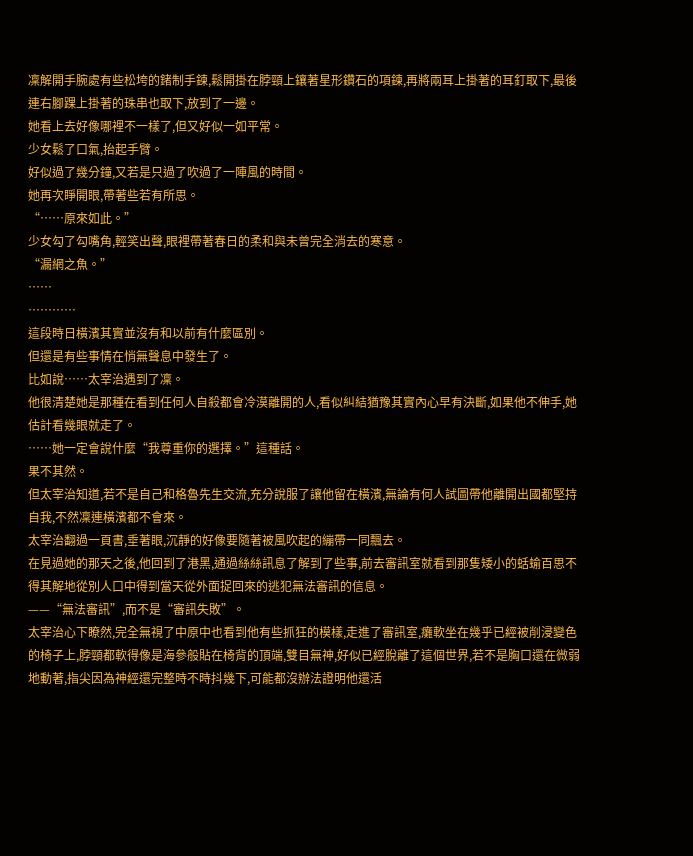凜解開手腕處有些松垮的鍺制手鍊,鬆開掛在脖頸上鑲著星形鑽石的項鍊,再將兩耳上掛著的耳釘取下,最後連右腳踝上掛著的珠串也取下,放到了一邊。
她看上去好像哪裡不一樣了,但又好似一如平常。
少女鬆了口氣,抬起手臂。
好似過了幾分鐘,又若是只過了吹過了一陣風的時間。
她再次睜開眼,帶著些若有所思。
“……原來如此。”
少女勾了勾嘴角,輕笑出聲,眼裡帶著春日的柔和與未曾完全消去的寒意。
“漏網之魚。”
……
…………
這段時日橫濱其實並沒有和以前有什麼區別。
但還是有些事情在悄無聲息中發生了。
比如說……太宰治遇到了凜。
他很清楚她是那種在看到任何人自殺都會冷漠離開的人,看似糾結猶豫其實內心早有決斷,如果他不伸手,她估計看幾眼就走了。
……她一定會說什麼“我尊重你的選擇。”這種話。
果不其然。
但太宰治知道,若不是自己和格魯先生交流,充分說服了讓他留在橫濱,無論有何人試圖帶他離開出國都堅持自我,不然凜連橫濱都不會來。
太宰治翻過一頁書,垂著眼,沉靜的好像要隨著被風吹起的繃帶一同飄去。
在見過她的那天之後,他回到了港黑,通過絲絲訊息了解到了些事,前去審訊室就看到那隻矮小的蛞蝓百思不得其解地從別人口中得到當天從外面捉回來的逃犯無法審訊的信息。
——“無法審訊”,而不是“審訊失敗”。
太宰治心下瞭然,完全無視了中原中也看到他有些抓狂的模樣,走進了審訊室,癱軟坐在幾乎已經被削浸變色的椅子上,脖頸都軟得像是海參般貼在椅背的頂端,雙目無神,好似已經脫離了這個世界,若不是胸口還在微弱地動著,指尖因為神經還完整時不時抖幾下,可能都沒辦法證明他還活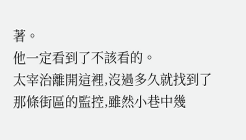著。
他一定看到了不該看的。
太宰治離開這裡,沒過多久就找到了那條街區的監控,雖然小巷中幾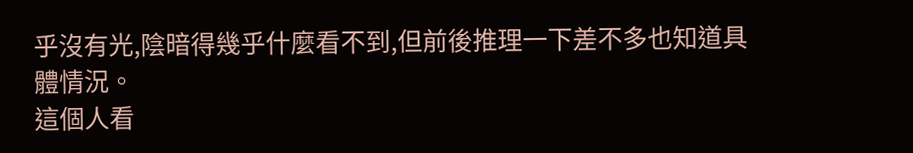乎沒有光,陰暗得幾乎什麼看不到,但前後推理一下差不多也知道具體情況。
這個人看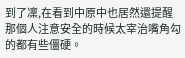到了凜,在看到中原中也居然還提醒那個人注意安全的時候太宰治嘴角勾的都有些僵硬。